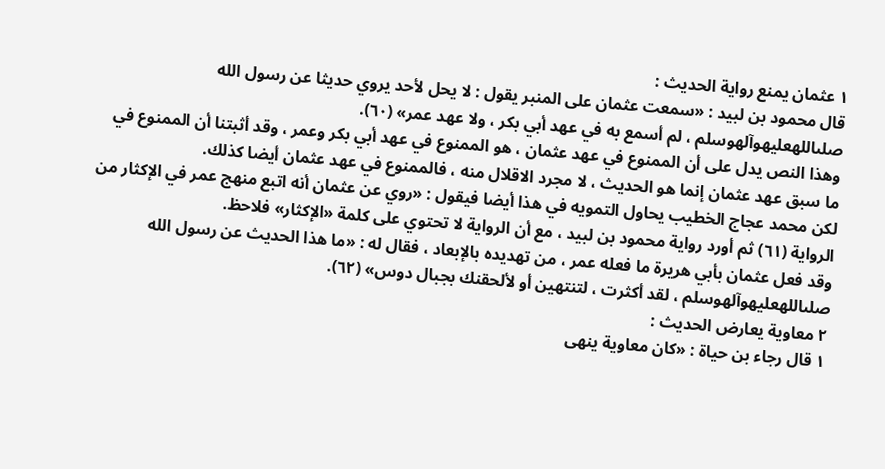١ عثمان يمنع رواية الحديث :
قال محمود بن لبيد : «سمعت عثمان على المنبر يقول : لا يحل لأحد يروي حديثا عن رسول الله صلىاللهعليهوآلهوسلم ، لم أسمع به في عهد أبي بكر ، ولا عهد عمر» (٦٠).
وهذا النص يدل على أن الممنوع في عهد عثمان ، هو الممنوع في عهد أبي بكر وعمر ، وقد أثبتنا أن الممنوع في ما سبق عهد عثمان إنما هو الحديث ، لا مجرد الاقلال منه ، فالممنوع في عهد عثمان أيضا كذلك.
لكن محمد عجاج الخطيب يحاول التمويه في هذا أيضا فيقول : «روي عن عثمان أنه اتبع منهج عمر في الإكثار من الرواية (٦١) ثم أورد رواية محمود بن لبيد ، مع أن الرواية لا تحتوي على كلمة «الإكثار» فلاحظ.
وقد فعل عثمان بأبي هريرة ما فعله عمر ، من تهديده بالإبعاد ، فقال له : «ما هذا الحديث عن رسول الله صلىاللهعليهوآلهوسلم ، لقد أكثرت ، لتنتهين أو لألحقنك بجبال دوس» (٦٢).
٢ معاوية يعارض الحديث :
١ قال رجاء بن حياة : «كان معاوية ينهى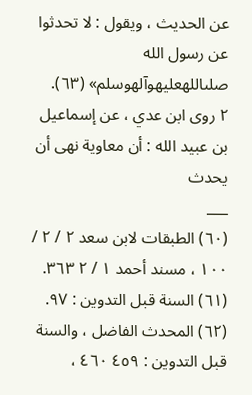عن الحديث ، ويقول : لا تحدثوا عن رسول الله صلىاللهعليهوآلهوسلم» (٦٣).
٢ روى ابن عدي ، عن إسماعيل بن عبيد الله : أن معاوية نهى أن يحدث
___
(٦٠) الطبقات لابن سعد ٢ / ٢ / ١٠٠ ، مسند أحمد ١ / ٢ ٣٦٣.
(٦١) السنة قبل التدوين : ٩٧.
(٦٢) المحدث الفاضل ، والسنة قبل التدوين : ٤٥٩ ٤٦٠ ،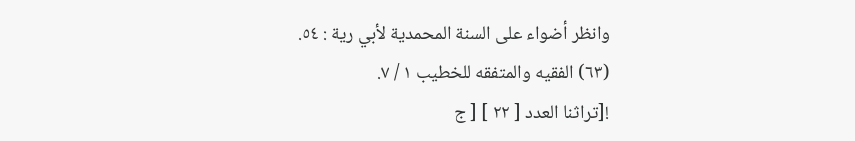وانظر أضواء على السنة المحمدية لأبي رية : ٥٤.
(٦٣) الفقيه والمتفقه للخطيب ١ / ٧.
![تراثنا العدد [ ٢٢ ] [ ج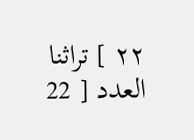٢٢ ] تراثنا العدد [ 22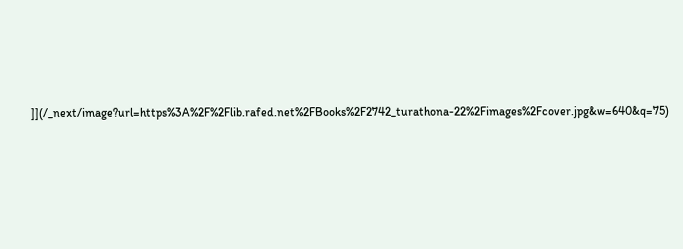]](/_next/image?url=https%3A%2F%2Flib.rafed.net%2FBooks%2F2742_turathona-22%2Fimages%2Fcover.jpg&w=640&q=75)